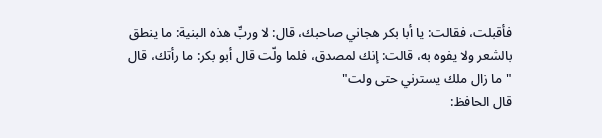فأقبلت، فقالت: يا أبا بكر هجاني صاحبك، قال: لا وربِّ هذه البنية: ما ينطق بالشعر ولا يفوه به، قالت: إنك لمصدق، فلما ولّت قال أبو بكر: ما رأتك، قال "ما زال ملك يسترني حتى ولت"
قال الحافظ: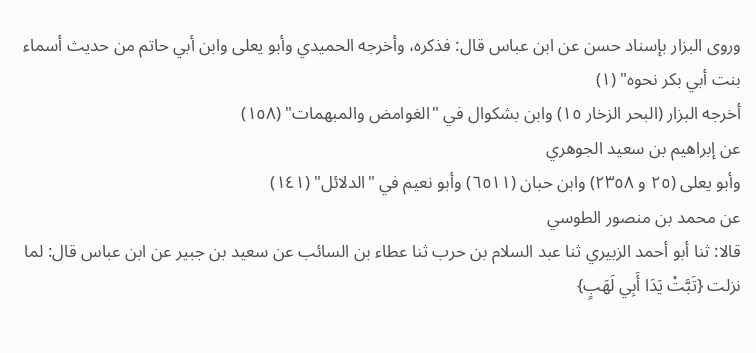وروى البزار بإسناد حسن عن ابن عباس قال: فذكره، وأخرجه الحميدي وأبو يعلى وابن أبي حاتم من حديث أسماء بنت أبي بكر نحوه" (١)
أخرجه البزار (البحر الزخار ١٥) وابن بشكوال في "الغوامض والمبهمات" (١٥٨)
عن إبراهيم بن سعيد الجوهري
وأبو يعلى (٢٥ و ٢٣٥٨) وابن حبان (٦٥١١) وأبو نعيم في "الدلائل" (١٤١)
عن محمد بن منصور الطوسي
قالا: ثنا أبو أحمد الزبيري ثنا عبد السلام بن حرب ثنا عطاء بن السائب عن سعيد بن جبير عن ابن عباس قال: لما نزلت {تَبَّتْ يَدَا أَبِي لَهَبٍ}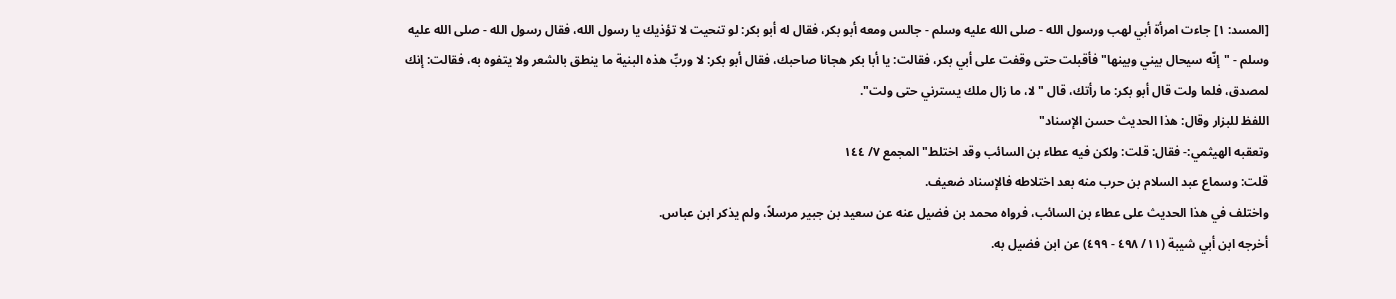[المسد: ١] جاءت امرأة أبي لهب ورسول الله - صلى الله عليه وسلم - جالس ومعه أبو بكر، فقال له أبو بكر: لو تنحيت لا تؤذيك يا رسول الله، فقال رسول الله - صلى الله عليه وسلم - "إنّه سيحال بيني وبينها" فأقبلت حتى وقفت على أبي بكر، فقالت: يا أبا بكر هجانا صاحبك، فقال أبو بكر: لا وربِّ هذه البنية ما ينطق بالشعر ولا يتفوه به، فقالت: إنك لمصدق، فلما ولت قال أبو بكر: ما رأتك، قال "لا، ما زال ملك يسترني حتى ولت".
اللفظ للبزار وقال: هذا الحديث حسن الإسناد"
وتعقبه الهيثمي:- فقال: قلت: ولكن فيه عطاء بن السائب وقد اختلط" المجمع ٧/ ١٤٤
قلت: وسماع عبد السلام بن حرب منه بعد اختلاطه فالإسناد ضعيف.
واختلف في هذا الحديث على عطاء بن السائب، فرواه محمد بن فضيل عنه عن سعيد بن جبير مرسلاً، ولم يذكر ابن عباس.
أخرجه ابن أبي شيبة (١١/ ٤٩٨ - ٤٩٩) عن ابن فضيل به.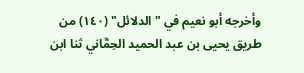وأخرجه أبو نعيم في "الدلائل" (١٤٠) من طريق يحيى بن عبد الحميد الحِمَّاني ثنا ابن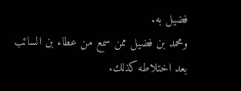فضيل به.
ومحمد بن فضيل ممن سمع من عطاء بن السائب بعد اختلاطه كذلك.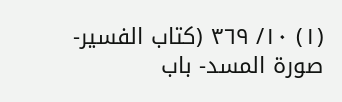(١) ١٠/ ٣٦٩ (كتاب الفسير- صورة المسد- باب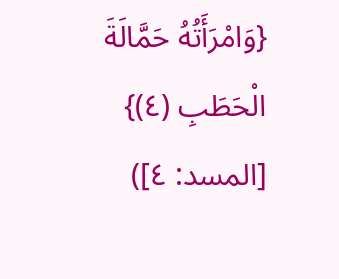{وَامْرَأَتُهُ حَمَّالَةَ الْحَطَبِ (٤)} [المسد: ٤])